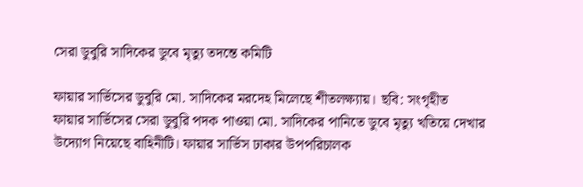সেরা ডুবুরি সাদিকের ডুবে মৃত্যু তদন্তে কমিটি

ফায়ার সার্ভিসের ডুবুরি মো. সাদিকের মরদেহ মিলেছে শীতলক্ষ্যায়। ছবি: সংগৃহীত
ফায়ার সার্ভিসের সেরা ডুবুরি পদক পাওয়া মো. সাদিকের পানিতে ডুবে মৃত্যু খতিয়ে দেখার উদ্যোগ নিয়েছে বাহিনীটি। ফায়ার সার্ভিস ঢাকার উপপরিচালক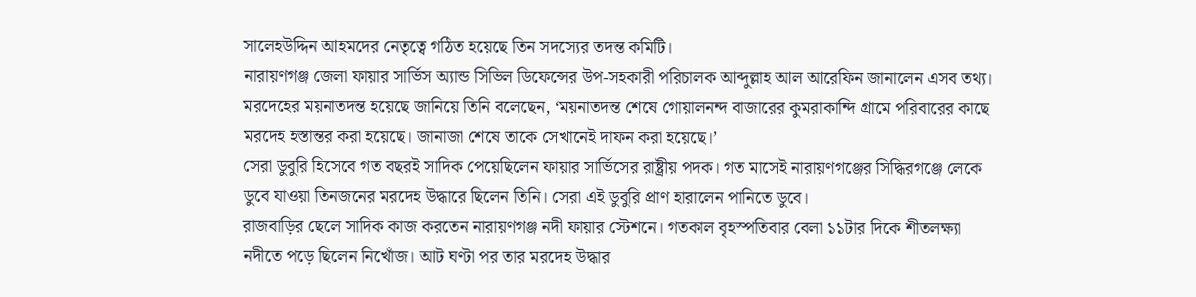সালেহউদ্দিন আহমদের নেতৃত্বে গঠিত হয়েছে তিন সদস্যের তদন্ত কমিটি।
নারায়ণগঞ্জ জেলা ফায়ার সার্ভিস অ্যান্ড সিভিল ডিফেন্সের উপ-সহকারী পরিচালক আব্দুল্লাহ আল আরেফিন জানালেন এসব তথ্য। মরদেহের ময়নাতদন্ত হয়েছে জানিয়ে তিনি বলেছেন, ‘ময়নাতদন্ত শেষে গোয়ালনন্দ বাজারের কুমরাকান্দি গ্রামে পরিবারের কাছে মরদেহ হস্তান্তর করা হয়েছে। জানাজা শেষে তাকে সেখানেই দাফন করা হয়েছে।’
সেরা ডুবুরি হিসেবে গত বছরই সাদিক পেয়েছিলেন ফায়ার সার্ভিসের রাষ্ট্রীয় পদক। গত মাসেই নারায়ণগঞ্জের সিদ্ধিরগঞ্জে লেকে ডুবে যাওয়া তিনজনের মরদেহ উদ্ধারে ছিলেন তিনি। সেরা এই ডুবুরি প্রাণ হারালেন পানিতে ডুবে।
রাজবাড়ির ছেলে সাদিক কাজ করতেন নারায়ণগঞ্জ নদী ফায়ার স্টেশনে। গতকাল বৃহস্পতিবার বেলা ১১টার দিকে শীতলক্ষ্যা নদীতে পড়ে ছিলেন নিখোঁজ। আট ঘণ্টা পর তার মরদেহ উদ্ধার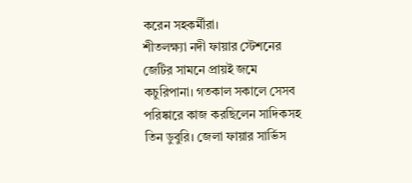করেন সহকর্মীরা।
শীতলক্ষ্যা নদী ফায়ার স্টেশনের জেটির সামনে প্রায়ই জমে কচুরিপানা। গতকাল সকালে সেসব পরিষ্কারে কাজ করছিলেন সাদিকসহ তিন ডুবুরি। জেলা ফায়ার সার্ভিস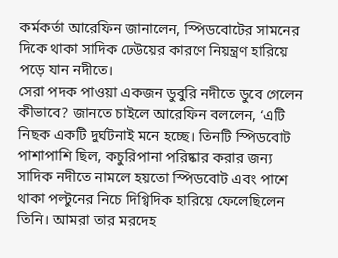কর্মকর্তা আরেফিন জানালেন, স্পিডবোটের সামনের দিকে থাকা সাদিক ঢেউয়ের কারণে নিয়ন্ত্রণ হারিয়ে পড়ে যান নদীতে।
সেরা পদক পাওয়া একজন ডুবুরি নদীতে ডুবে গেলেন কীভাবে? জানতে চাইলে আরেফিন বললেন, ‘এটি নিছক একটি দুর্ঘটনাই মনে হচ্ছে। তিনটি স্পিডবোট পাশাপাশি ছিল, কচুরিপানা পরিষ্কার করার জন্য সাদিক নদীতে নামলে হয়তো স্পিডবোট এবং পাশে থাকা পল্টুনের নিচে দিগ্বিদিক হারিয়ে ফেলেছিলেন তিনি। আমরা তার মরদেহ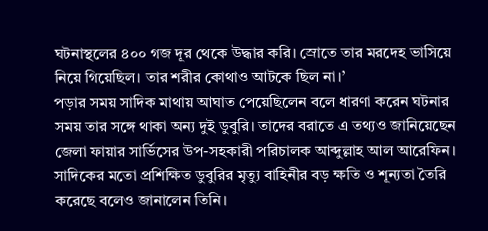ঘটনাস্থলের ৪০০ গজ দূর থেকে উদ্ধার করি। স্রোতে তার মরদেহ ভাসিয়ে নিয়ে গিয়েছিল। তার শরীর কোথাও আটকে ছিল না।’
পড়ার সময় সাদিক মাথায় আঘাত পেয়েছিলেন বলে ধারণা করেন ঘটনার সময় তার সঙ্গে থাকা অন্য দুই ডুবুরি। তাদের বরাতে এ তথ্যও জানিয়েছেন জেলা ফায়ার সার্ভিসের উপ-সহকারী পরিচালক আব্দুল্লাহ আল আরেফিন। সাদিকের মতো প্রশিক্ষিত ডুবুরির মৃত্যু বাহিনীর বড় ক্ষতি ও শূন্যতা তৈরি করেছে বলেও জানালেন তিনি।